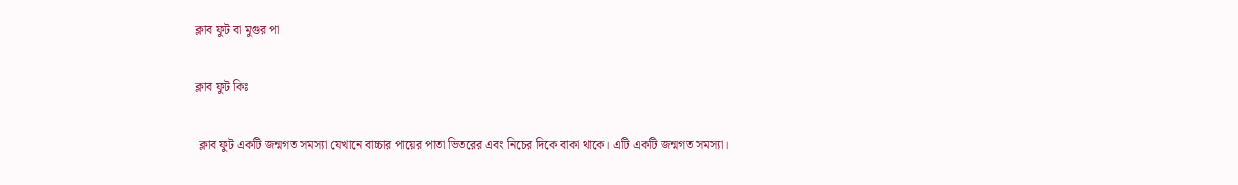ক্লাব ফুট বা মুগুর পা

ক্লাব ফুট কিঃ

 ক্লাব ফুট একটি জন্মগত সমস্যা যেখানে বাচ্চার পায়ের পাতা ভিতরের এবং নিচের দিকে বাকা থাকে। এটি একটি জন্মগত সমস্যা।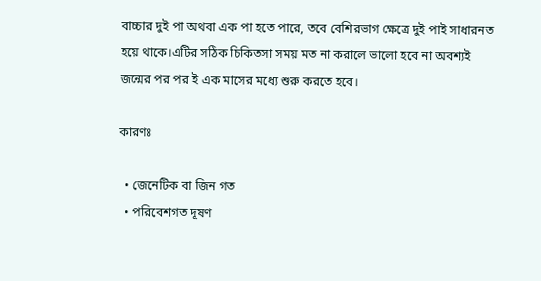বাচ্চার দুই পা অথবা এক পা হতে পারে, তবে বেশিরভাগ ক্ষেত্রে দুই পাই সাধারনত হয়ে থাকে।এটির সঠিক চিকিতসা সময় মত না করালে ভালো হবে না অবশ্যই জন্মের পর পর ই এক মাসের মধ্যে শুরু করতে হবে।

কারণঃ

  • জেনেটিক বা জিন গত
  • পরিবেশগত দূষণ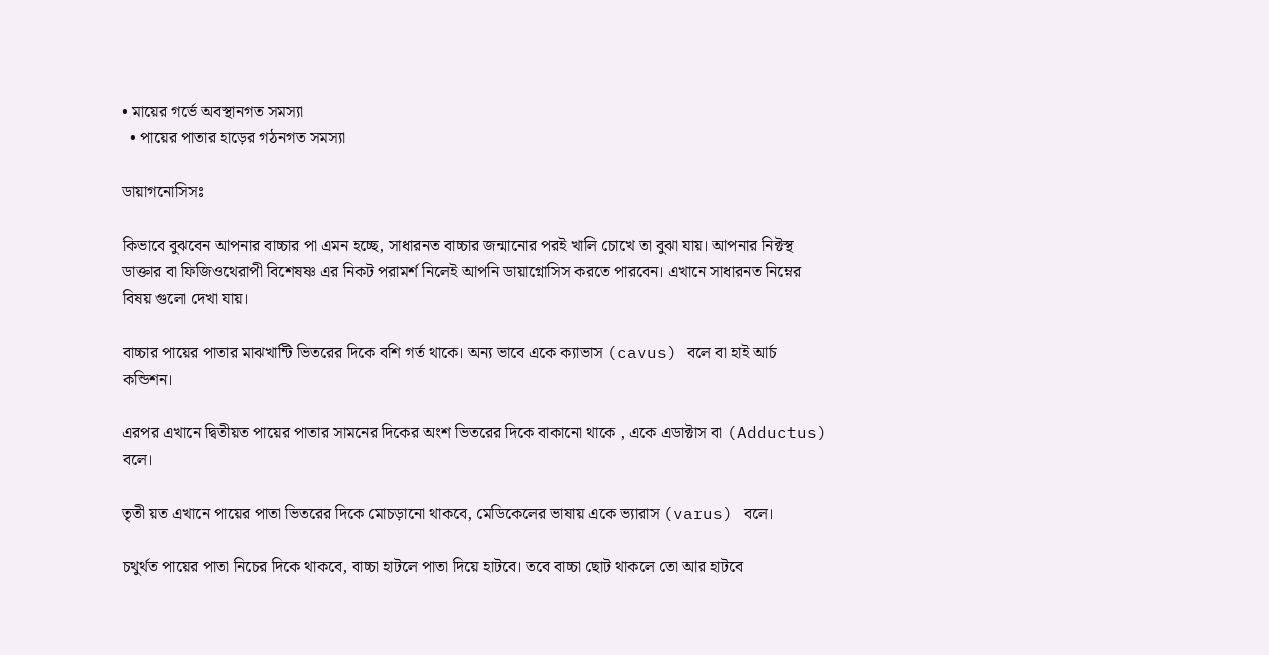• মায়ের গর্ভে অবস্থানগত সমস্যা
  • পায়ের পাতার হাড়ের গঠনগত সমস্যা

ডায়াগনোসিসঃ

কিভাবে বুঝবেন আপনার বাচ্চার পা এমন হচ্ছে, সাধারনত বাচ্চার জন্মানোর পরই খালি চোখে তা বুঝা যায়। আপনার নিক্টস্থ ডাক্তার বা ফিজিওথেরাপী বিশেষষ্ণ এর নিকট পরামর্শ নিলেই আপনি ডায়াগ্নোসিস করতে পারবেন। এখানে সাধারনত নিম্নের বিষয় গুলো দেখা যায়।

বাচ্চার পায়ের পাতার মাঝখান্টি ভিতরের দিকে বশি গর্ত থাকে। অন্য ভাবে একে ক্যাভাস (cavus) বলে বা হাই আর্চ কন্ডিশন।

এরপর এখানে দ্বিতীয়ত পায়ের পাতার সামনের দিকের অংশ ভিতরের দিকে বাকানো থাকে , একে এডাক্টাস বা (Adductus) বলে।

তৃতী য়ত এখানে পায়ের পাতা ভিতরের দিকে মোচড়ানো থাকবে, মেডিকেলের ভাষায় একে ভ্যারাস (varus) বলে।

চথুর্থত পায়ের পাতা নিচের দিকে থাকবে, বাচ্চা হাটলে পাতা দিয়ে হাটবে। তবে বাচ্চা ছোট থাকলে তো আর হাটবে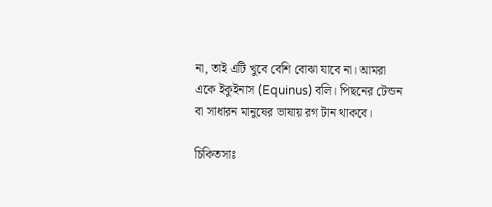না, তাই এটি খুবে বেশি বোঝা যাবে না। আমরা একে ইকুইনাস (Equinus) বলি। পিছনের টেন্ডন বা সাধারন মানুষের ভাষায় রগ টান থাকবে।

চিকিতসাঃ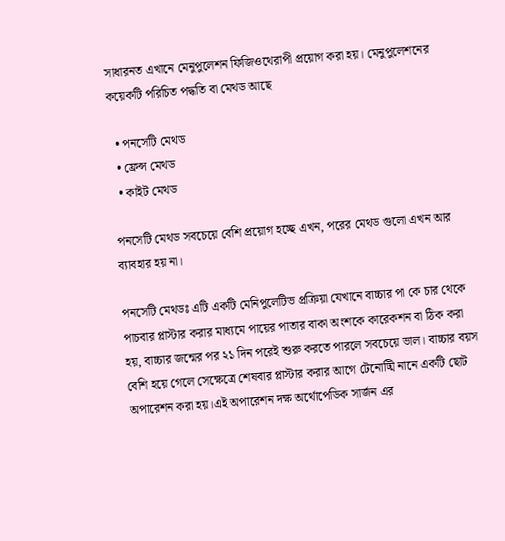সাধারনত এখানে মেনুপুলেশন ফিজিওথেরাপী প্রয়োগ করা হয়। মেনুপুলেশনের কয়েকটি পরিচিত পদ্ধতি বা মেথড আছে

  • পনসেটি মেথড
  • ফ্রেন্স মেথড
  • কাইট মেথড

পনসেটি মেথড সবচেয়ে বেশি প্রয়োগ হচ্ছে এখন, পরের মেথড গুলো এখন আর ব্যাবহার হয় না।

পনসেটি মেথডঃ এটি একটি মেনিপুলেটিভ প্রক্রিয়া যেখানে বাচ্চার পা কে চার থেকে পাচবার প্লাস্টার করার মাধ্যমে পায়ের পাতার বাকা অংশকে কারেকশন বা ঠিক করা হয়, বাচ্চার জন্মের পর ২১ দিন পরেই শুরু করতে পারলে সবচেয়ে ভাল। বাচ্চার বয়স বেশি হয়ে গেলে সেক্ষেত্রে শেষবার প্লাস্টার করার আগে টেনোট্মি নানে একটি ছোট অপারেশন করা হয়।এই অপারেশন দক্ষ অর্থোপেডিক সার্জন এর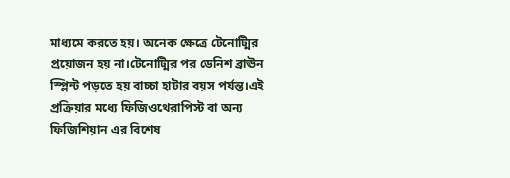মাধ্যমে করতে হয়। অনেক ক্ষেত্রে টেনোট্মির প্রয়োজন হয় না।টেনোট্মির পর ডেনিশ ব্রাঊন স্প্লিন্ট পড়তে হয় বাচ্চা হাটার বয়স পর্যন্ত।এই প্রক্রিয়ার মধ্যে ফিজিওথেরাপিস্ট বা অন্য ফিজিশিয়ান এর বিশেষ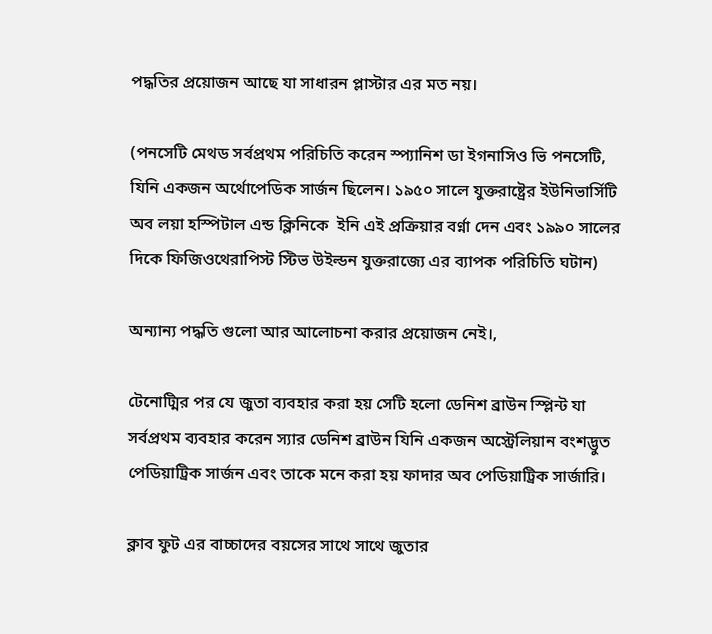পদ্ধতির প্রয়োজন আছে যা সাধারন প্লাস্টার এর মত নয়।

(পনসেটি মেথড সর্বপ্রথম পরিচিতি করেন স্প্যানিশ ডা ইগনাসিও ভি পনসেটি, যিনি একজন অর্থোপেডিক সার্জন ছিলেন। ১৯৫০ সালে যুক্তরাষ্ট্রের ইউনিভার্সিটি অব লয়া হস্পিটাল এন্ড ক্লিনিকে  ইনি এই প্রক্রিয়ার বর্ণ্না দেন এবং ১৯৯০ সালের দিকে ফিজিওথেরাপিস্ট স্টিভ উইল্ডন যুক্তরাজ্যে এর ব্যাপক পরিচিতি ঘটান)

অন্যান্য পদ্ধতি গুলো আর আলোচনা করার প্রয়োজন নেই।,

টেনোট্মির পর যে জুতা ব্যবহার করা হয় সেটি হলো ডেনিশ ব্রাউন স্প্লিন্ট যা সর্বপ্রথম ব্যবহার করেন স্যার ডেনিশ ব্রাউন যিনি একজন অস্ট্রেলিয়ান বংশদ্ভুত পেডিয়াট্রিক সার্জন এবং তাকে মনে করা হয় ফাদার অব পেডিয়াট্রিক সার্জারি।

ক্লাব ফুট এর বাচ্চাদের বয়সের সাথে সাথে জুতার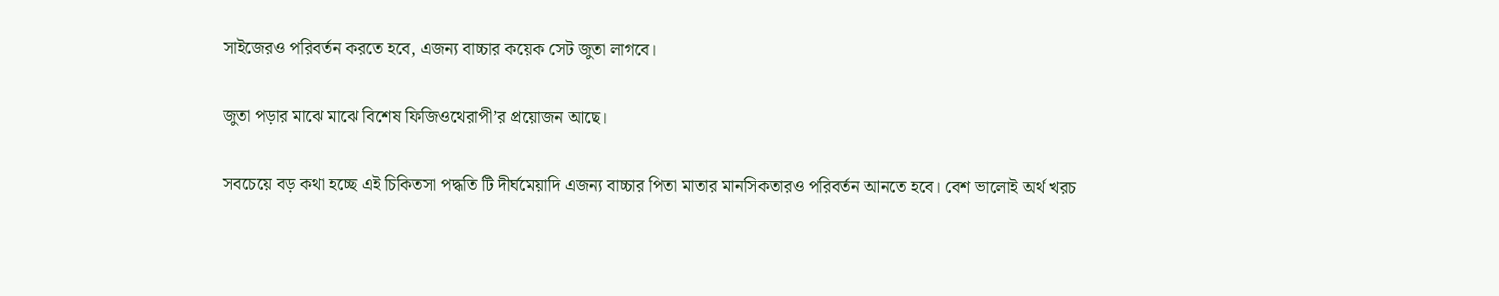সাইজেরও পরিবর্তন করতে হবে, এজন্য বাচ্চার কয়েক সেট জুতা লাগবে।

জুতা পড়ার মাঝে মাঝে বিশেষ ফিজিওথেরাপী’র প্রয়োজন আছে।

সবচেয়ে বড় কথা হচ্ছে এই চিকিতসা পদ্ধতি টি দীর্ঘমেয়াদি এজন্য বাচ্চার পিতা মাতার মানসিকতারও পরিবর্তন আনতে হবে। বেশ ভালোই অর্থ খরচ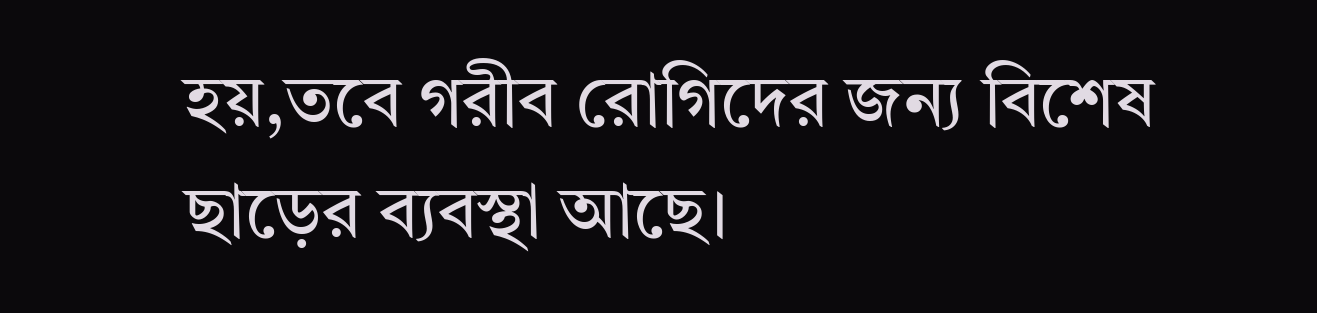হয়,তবে গরীব রোগিদের জন্য বিশেষ ছাড়ের ব্যবস্থা আছে।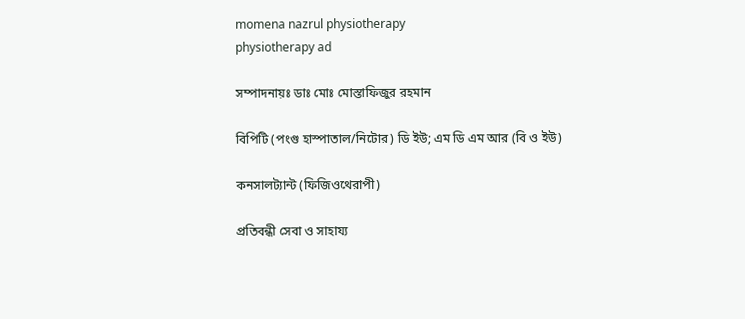momena nazrul physiotherapy
physiotherapy ad

সম্পাদনায়ঃ ডাঃ মোঃ মোস্তাফিজুর রহমান

বিপিটি (পংগু হাস্পাতাল/নিটোর) ডি ইউ; এম ডি এম আর (বি ও ইউ)

কনসালট্যান্ট (ফিজিওথেরাপী)

প্রতিবন্ধী সেবা ও সাহায্য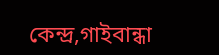কেন্দ্র,গাইবান্ধা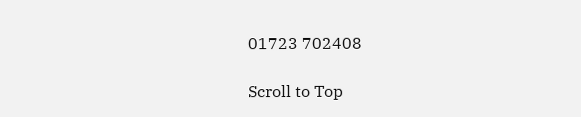01723 702408

Scroll to Top